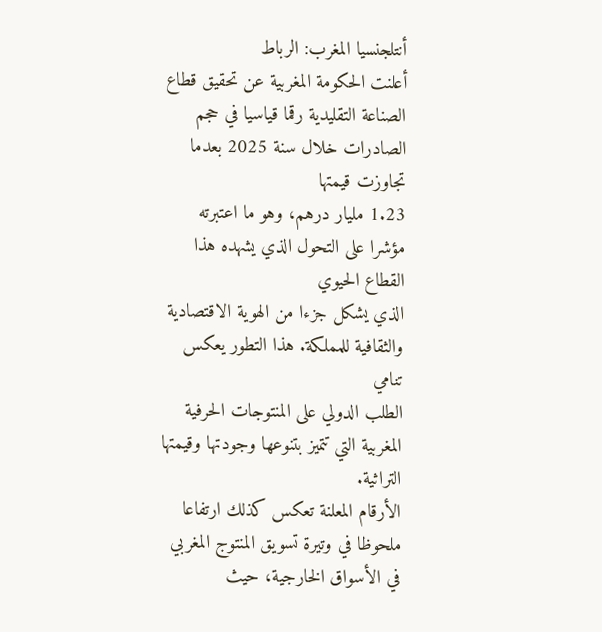أنتلجنسيا المغرب: الرباط
أعلنت الحكومة المغربية عن تحقيق قطاع
الصناعة التقليدية رقما قياسيا في حجم الصادرات خلال سنة 2025 بعدما تجاوزت قيمتها
1.23 مليار درهم، وهو ما اعتبرته مؤشرا على التحول الذي يشهده هذا القطاع الحيوي
الذي يشكل جزءا من الهوية الاقتصادية والثقافية للمملكة. هذا التطور يعكس تنامي
الطلب الدولي على المنتوجات الحرفية المغربية التي تتميز بتنوعها وجودتها وقيمتها
التراثية.
الأرقام المعلنة تعكس كذلك ارتفاعا
ملحوظا في وتيرة تسويق المنتوج المغربي في الأسواق الخارجية، حيث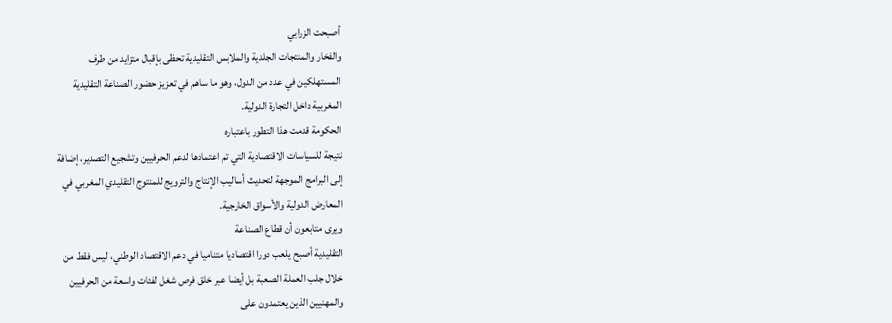أصبحت الزرابي
والفخار والمنتجات الجلدية والملابس التقليدية تحظى بإقبال متزايد من طرف
المستهلكين في عدد من الدول، وهو ما ساهم في تعزيز حضور الصناعة التقليدية
المغربية داخل التجارة الدولية.
الحكومة قدمت هذا التطور باعتباره
نتيجة للسياسات الاقتصادية التي تم اعتمادها لدعم الحرفيين وتشجيع التصدير، إضافة
إلى البرامج الموجهة لتحديث أساليب الإنتاج والترويج للمنتوج التقليدي المغربي في
المعارض الدولية والأسواق الخارجية.
ويرى متابعون أن قطاع الصناعة
التقليدية أصبح يلعب دورا اقتصاديا متناميا في دعم الاقتصاد الوطني، ليس فقط من
خلال جلب العملة الصعبة بل أيضا عبر خلق فرص شغل لفئات واسعة من الحرفيين
والمهنيين الذين يعتمدون على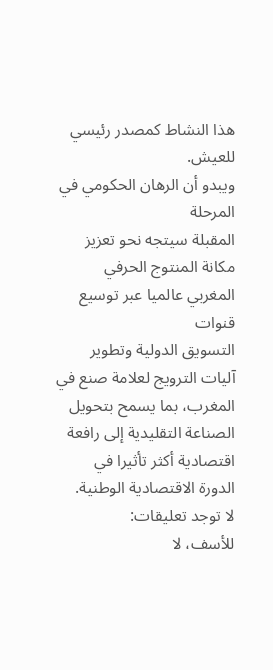هذا النشاط كمصدر رئيسي للعيش.
ويبدو أن الرهان الحكومي في المرحلة
المقبلة سيتجه نحو تعزيز مكانة المنتوج الحرفي المغربي عالميا عبر توسيع قنوات
التسويق الدولية وتطوير آليات الترويج لعلامة صنع في المغرب، بما يسمح بتحويل
الصناعة التقليدية إلى رافعة اقتصادية أكثر تأثيرا في الدورة الاقتصادية الوطنية.
لا توجد تعليقات:
للأسف، لا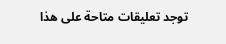توجد تعليقات متاحة على هذا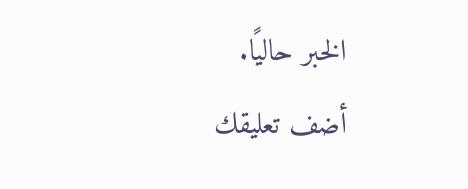الخبر حاليًا.
أضف تعليقك